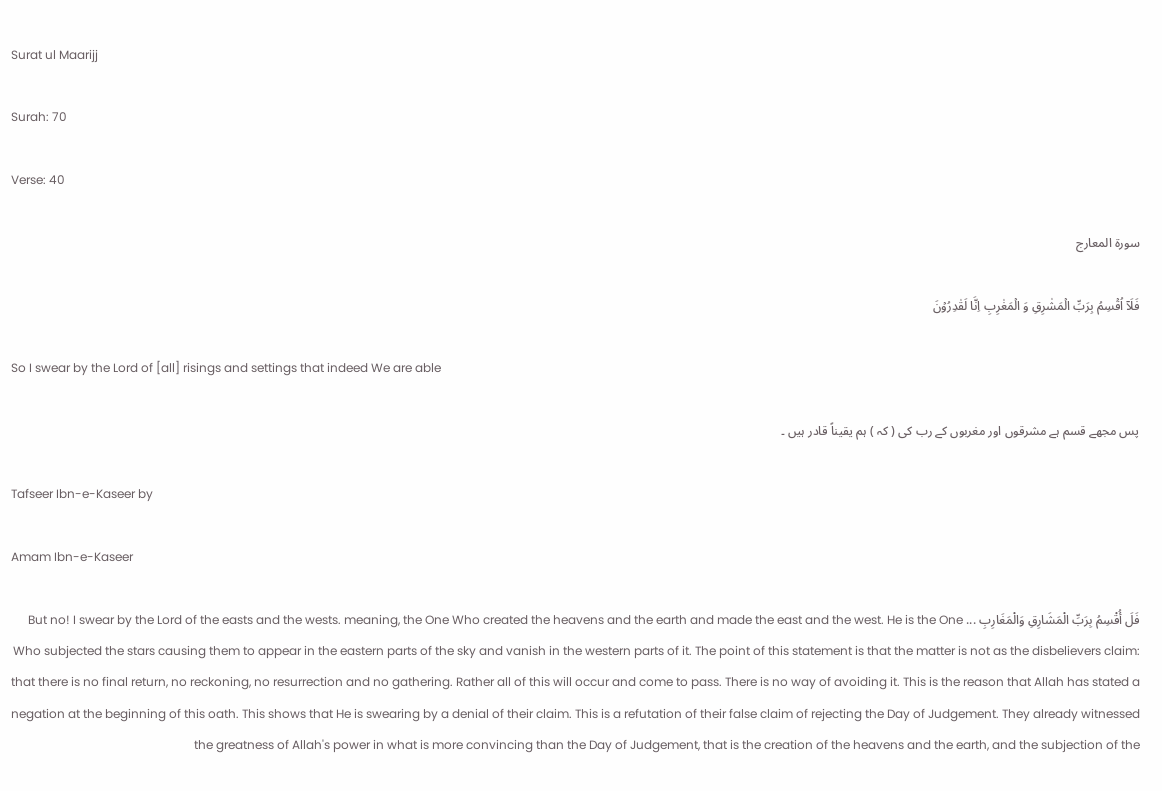Surat ul Maarijj

Surah: 70

Verse: 40

سورة المعارج

فَلَاۤ اُقۡسِمُ بِرَبِّ الۡمَشٰرِقِ وَ الۡمَغٰرِبِ اِنَّا لَقٰدِرُوۡنَ

So I swear by the Lord of [all] risings and settings that indeed We are able

پس مجھے قسم ہے مشرقوں اور مغربوں کے رب کی ( کہ ) ہم یقیناً قادر ہیں ۔

Tafseer Ibn-e-Kaseer by

Amam Ibn-e-Kaseer

فَلَ أُقْسِمُ بِرَبِّ الْمَشَارِقِ وَالْمَغَارِبِ ... But no! I swear by the Lord of the easts and the wests. meaning, the One Who created the heavens and the earth and made the east and the west. He is the One Who subjected the stars causing them to appear in the eastern parts of the sky and vanish in the western parts of it. The point of this statement is that the matter is not as the disbelievers claim: that there is no final return, no reckoning, no resurrection and no gathering. Rather all of this will occur and come to pass. There is no way of avoiding it. This is the reason that Allah has stated a negation at the beginning of this oath. This shows that He is swearing by a denial of their claim. This is a refutation of their false claim of rejecting the Day of Judgement. They already witnessed the greatness of Allah's power in what is more convincing than the Day of Judgement, that is the creation of the heavens and the earth, and the subjection of the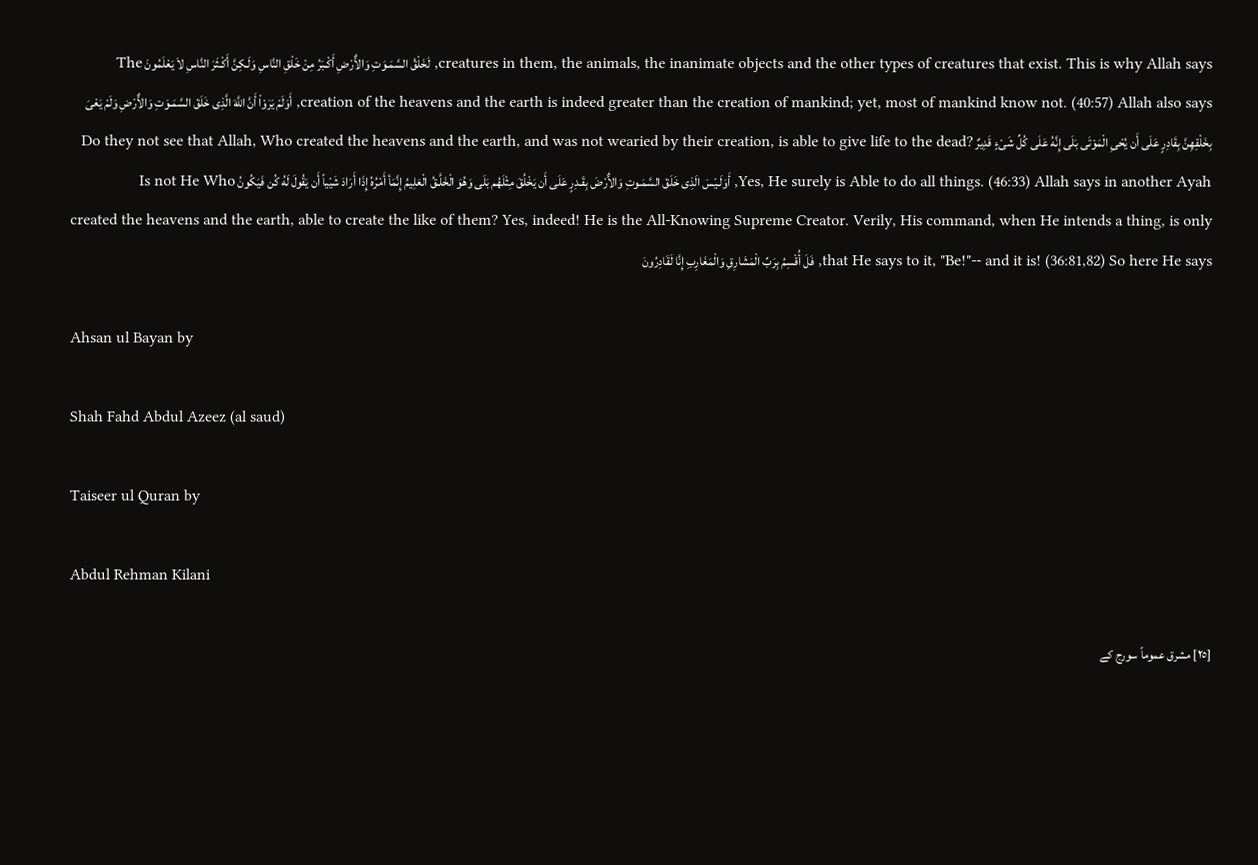creatures in them, the animals, the inanimate objects and the other types of creatures that exist. This is why Allah says, لَخَلْقُ السَّمَـوَتِ وَالاٌّرْضِ أَكْـبَرُ مِنْ خَلْقِ النَّاسِ وَلَـكِنَّ أَكْـثَرَ النَّاسِ لاَ يَعْلَمُونَ The creation of the heavens and the earth is indeed greater than the creation of mankind; yet, most of mankind know not. (40:57) Allah also says, أَوَلَمْ يَرَوْاْ أَنَّ اللَّهَ الَّذِى خَلَقَ السَّمَـوَتِ وَالاٌّرْضِ وَلَمْ يَعْىَ بِخَلْقِهِنَّ بِقَادِرٍ عَلَى أَن يُحْىِ الْمَوْتَى بَلَى إِنَّهُ عَلَى كُلِّ شَىْءٍ قَدِيرٌ Do they not see that Allah, Who created the heavens and the earth, and was not wearied by their creation, is able to give life to the dead? Yes, He surely is Able to do all things. (46:33) Allah says in another Ayah, أَوَلَـيْسَ الَذِى خَلَقَ السَّمَـوتِ وَالاٌّرْضَ بِقَـدِرٍ عَلَى أَن يَخْلُقَ مِثْلَهُم بَلَى وَهُوَ الْخَلَّـقُ الْعَلِيمُ إِنَّمَأ أَمْرُهُ إِذَا أَرَادَ شَيْياً أَن يَقُولَ لَهُ كُن فَيَكُونُ Is not He Who created the heavens and the earth, able to create the like of them? Yes, indeed! He is the All-Knowing Supreme Creator. Verily, His command, when He intends a thing, is only that He says to it, "Be!"-- and it is! (36:81,82) So here He says, فَلَ أُقْسِمُ بِرَبِّ الْمَشَارِقِ وَالْمَغَارِبِ إِنَّا لَقَادِرُونَ

Ahsan ul Bayan by

Shah Fahd Abdul Azeez (al saud)

Taiseer ul Quran by

Abdul Rehman Kilani

[٢٥] مشرق عموماً سورج کے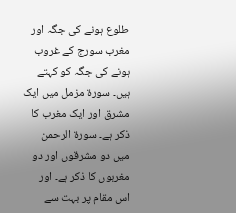طلوع ہونے کی جگہ اور مغرب سورج کے غروب ہونے کی جگہ کو کہتے ہیں۔ سورة مزمل میں ایک مشرق اور ایک مغرب کا ذکر ہے۔ سورة الرحمن میں دو مشرقوں اور دو مغربوں کا ذکر ہے۔ اور اس مقام پر بہت سے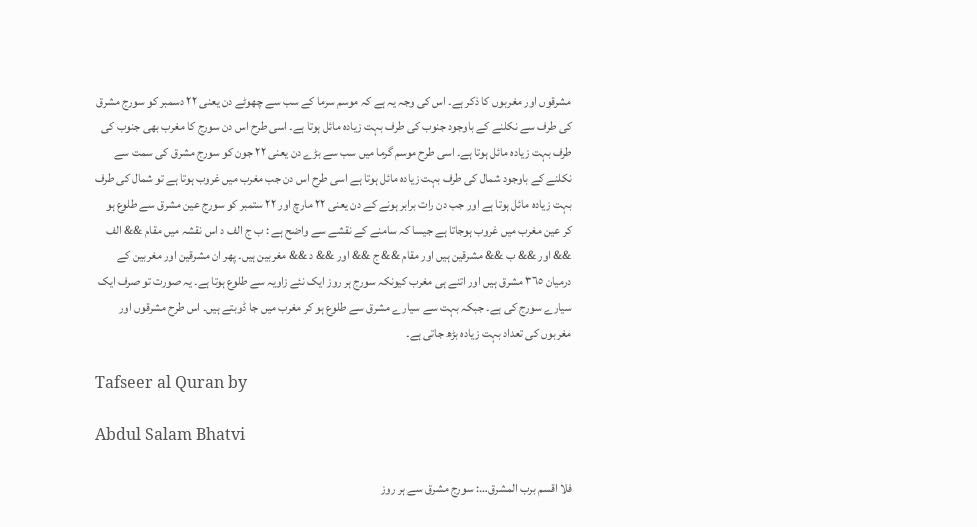مشرقوں اور مغربوں کا ذکر ہے۔ اس کی وجہ یہ ہے کہ موسم سرما کے سب سے چھوٹے دن یعنی ٢٢ دسمبر کو سورج مشرق کی طرف سے نکلنے کے باوجود جنوب کی طرف بہت زیادہ مائل ہوتا ہے۔ اسی طرح اس دن سورج کا مغرب بھی جنوب کی طرف بہت زیادہ مائل ہوتا ہے۔ اسی طرح موسم گرما میں سب سے بڑے دن یعنی ٢٢ جون کو سورج مشرق کی سمت سے نکلنے کے باوجود شمال کی طرف بہت زیادہ مائل ہوتا ہے اسی طرح اس دن جب مغرب میں غروب ہوتا ہے تو شمال کی طرف بہت زیادہ مائل ہوتا ہے اور جب دن رات برابر ہونے کے دن یعنی ٢٢ مارچ اور ٢٢ ستمبر کو سورج عین مشرق سے طلوع ہو کر عین مغرب میں غروب ہوجاتا ہے جیسا کہ سامنے کے نقشے سے واضح ہے : ب ج الف د اس نقشہ میں مقام && الف && اور && ب && مشرقین ہیں اور مقام && ج && اور && د && مغربین ہیں۔ پھر ان مشرقین اور مغربین کے درمیان ٣٦٥ مشرق ہیں اور اتنے ہی مغرب کیونکہ سورج ہر روز ایک نئے زاویہ سے طلوع ہوتا ہے۔ یہ صورت تو صرف ایک سیارے سورج کی ہے۔ جبکہ بہت سے سیارے مشرق سے طلوع ہو کر مغرب میں جا ڈوبتے ہیں۔ اس طرح مشرقوں اور مغربوں کی تعداد بہت زیادہ بڑھ جاتی ہے۔

Tafseer al Quran by

Abdul Salam Bhatvi

فلا اقسم برب المشرق…: سورج مشرق سے ہر روز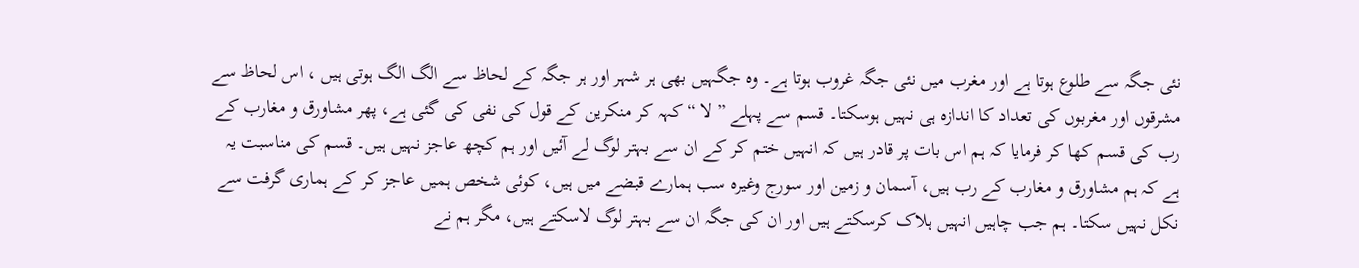نئی جگہ سے طلوع ہوتا ہے اور مغرب میں نئی جگہ غروب ہوتا ہے۔ وہ جگہیں بھی ہر شہر اور ہر جگہ کے لحاظ سے الگ الگ ہوتی ہیں ، اس لحاظ سے مشرقوں اور مغربوں کی تعداد کا اندازہ ہی نہیں ہوسکتا۔ قسم سے پہلے ” لا “ کہہ کر منکرین کے قول کی نفی کی گئی ہے، پھر مشاورق و مغارب کے رب کی قسم کھا کر فرمایا کہ ہم اس بات پر قادر ہیں کہ انہیں ختم کر کے ان سے بہتر لوگ لے آئیں اور ہم کچھ عاجز نہیں ہیں۔ قسم کی مناسبت یہ ہے کہ ہم مشاورق و مغارب کے رب ہیں، آسمان و زمین اور سورج وغیرہ سب ہمارے قبضے میں ہیں، کوئی شخص ہمیں عاجز کر کے ہماری گرفت سے نکل نہیں سکتا۔ ہم جب چاہیں انہیں ہلاک کرسکتے ہیں اور ان کی جگہ ان سے بہتر لوگ لاسکتے ہیں، مگر ہم نے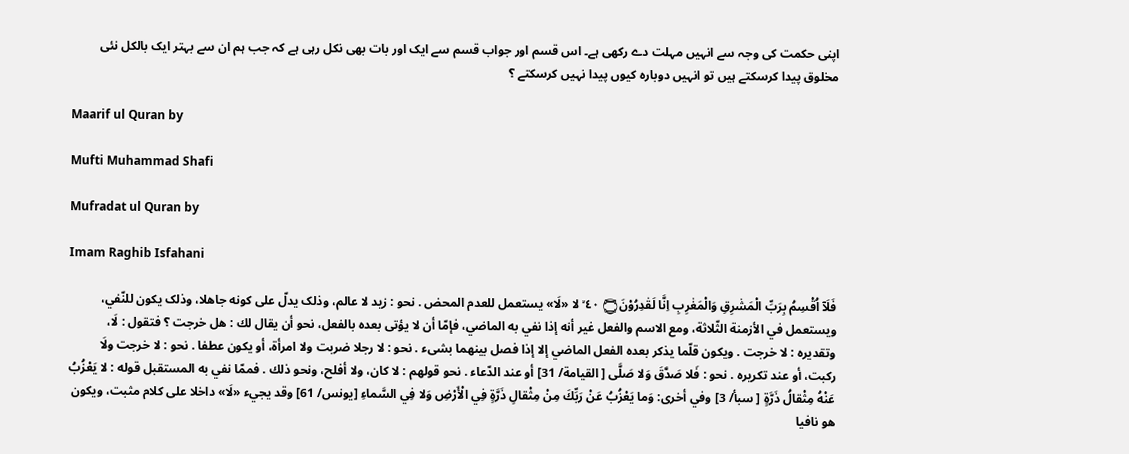اپنی حکمت کی وجہ سے انہیں مہلت دے رکھی ہے۔ اس قسم اور جواب قسم سے ایک اور بات بھی نکل رہی ہے کہ جب ہم ان سے بہتر ایک بالکل نئی مخلوق پیدا کرسکتے ہیں تو انہیں دوبارہ کیوں پیدا نہیں کرسکتے ؟

Maarif ul Quran by

Mufti Muhammad Shafi

Mufradat ul Quran by

Imam Raghib Isfahani

فَلَآ اُقْسِمُ بِرَبِّ الْمَشٰرِقِ وَالْمَغٰرِبِ اِنَّا لَقٰدِرُوْنَ۝ ٤٠ ۙ لا «لَا» يستعمل للعدم المحض . نحو : زيد لا عالم، وذلک يدلّ علی كونه جاهلا، وذلک يكون للنّفي، ويستعمل في الأزمنة الثّلاثة، ومع الاسم والفعل غير أنه إذا نفي به الماضي، فإمّا أن لا يؤتی بعده بالفعل، نحو أن يقال لك : هل خرجت ؟ فتقول : لَا، وتقدیره : لا خرجت . ويكون قلّما يذكر بعده الفعل الماضي إلا إذا فصل بينهما بشیء . نحو : لا رجلا ضربت ولا امرأة، أو يكون عطفا . نحو : لا خرجت ولَا رکبت، أو عند تكريره . نحو : فَلا صَدَّقَ وَلا صَلَّى [ القیامة/ 31] أو عند الدّعاء . نحو قولهم : لا کان، ولا أفلح، ونحو ذلك . فممّا نفي به المستقبل قوله : لا يَعْزُبُ عَنْهُ مِثْقالُ ذَرَّةٍ [ سبأ/ 3] وفي أخری: وَما يَعْزُبُ عَنْ رَبِّكَ مِنْ مِثْقالِ ذَرَّةٍ فِي الْأَرْضِ وَلا فِي السَّماءِ [يونس/ 61] وقد يجيء «لَا» داخلا علی کلام مثبت، ويكون هو نافیا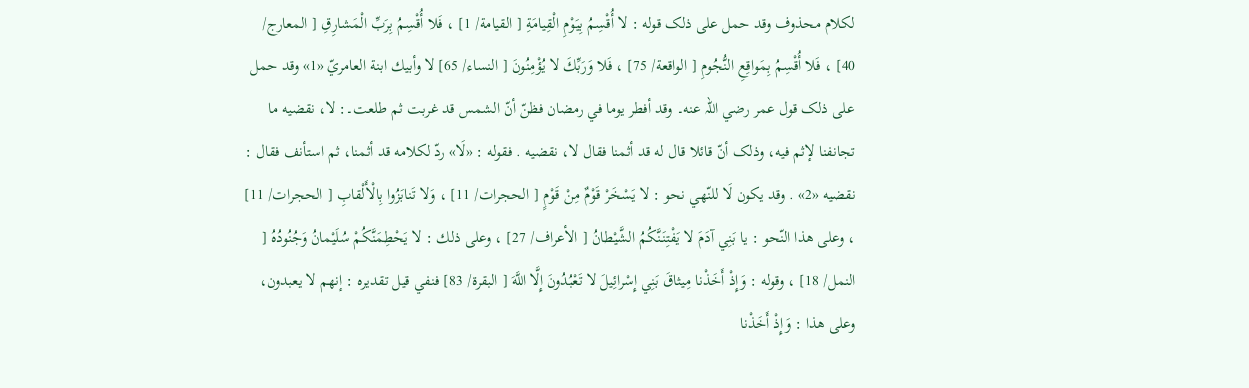لکلام محذوف وقد حمل علی ذلک قوله : لا أُقْسِمُ بِيَوْمِ الْقِيامَةِ [ القیامة/ 1] ، فَلا أُقْسِمُ بِرَبِّ الْمَشارِقِ [ المعارج/ 40] ، فَلا أُقْسِمُ بِمَواقِعِ النُّجُومِ [ الواقعة/ 75] ، فَلا وَرَبِّكَ لا يُؤْمِنُونَ [ النساء/ 65] لا وأبيك ابنة العامريّ «1» وقد حمل علی ذلک قول عمر رضي اللہ عنه۔ وقد أفطر يوما في رمضان فظنّ أنّ الشمس قد غربت ثم طلعت۔: لا، نقضيه ما تجانفنا لإثم فيه، وذلک أنّ قائلا قال له قد أثمنا فقال لا، نقضيه . فقوله : «لَا» ردّ لکلامه قد أثمنا، ثم استأنف فقال : نقضيه «2» . وقد يكون لَا للنّهي نحو : لا يَسْخَرْ قَوْمٌ مِنْ قَوْمٍ [ الحجرات/ 11] ، وَلا تَنابَزُوا بِالْأَلْقابِ [ الحجرات/ 11] ، وعلی هذا النّحو : يا بَنِي آدَمَ لا يَفْتِنَنَّكُمُ الشَّيْطانُ [ الأعراف/ 27] ، وعلی ذلك : لا يَحْطِمَنَّكُمْ سُلَيْمانُ وَجُنُودُهُ [ النمل/ 18] ، وقوله : وَإِذْ أَخَذْنا مِيثاقَ بَنِي إِسْرائِيلَ لا تَعْبُدُونَ إِلَّا اللَّهَ [ البقرة/ 83] فنفي قيل تقدیره : إنهم لا يعبدون، وعلی هذا : وَإِذْ أَخَذْنا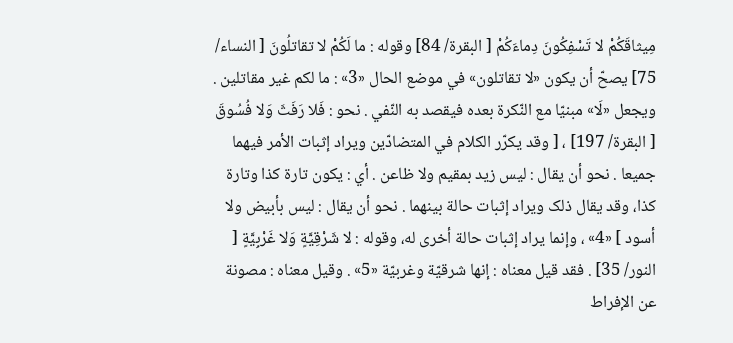مِيثاقَكُمْ لا تَسْفِكُونَ دِماءَكُمْ [ البقرة/ 84] وقوله : ما لَكُمْ لا تقاتلُونَ [ النساء/ 75] يصحّ أن يكون «لا تقاتلون» في موضع الحال «3» : ما لکم غير مقاتلین . ويجعل «لَا» مبنيّا مع النّكرة بعده فيقصد به النّفي . نحو : فَلا رَفَثَ وَلا فُسُوقَ [ البقرة/ 197] ، [ وقد يكرّر الکلام في المتضادّين ويراد إثبات الأمر فيهما جمیعا . نحو أن يقال : ليس زيد بمقیم ولا ظاعن . أي : يكون تارة كذا وتارة كذا، وقد يقال ذلک ويراد إثبات حالة بينهما . نحو أن يقال : ليس بأبيض ولا أسود ] «4» ، وإنما يراد إثبات حالة أخری له، وقوله : لا شَرْقِيَّةٍ وَلا غَرْبِيَّةٍ [ النور/ 35] . فقد قيل معناه : إنها شرقيّة وغربيّة «5» . وقیل معناه : مصونة عن الإفراط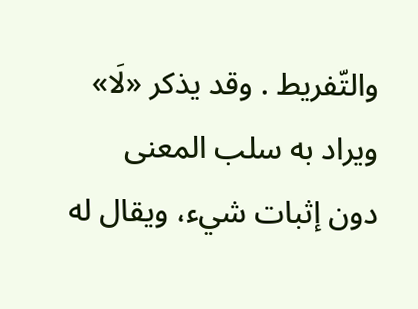والتّفریط . وقد يذكر «لَا» ويراد به سلب المعنی دون إثبات شيء، ويقال له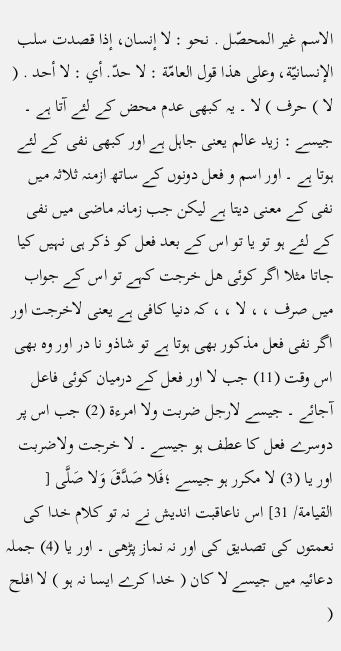الاسم غير المحصّل . نحو : لا إنسان، إذا قصدت سلب الإنسانيّة، وعلی هذا قول العامّة : لا حدّ. أي : لا أحد . ( لا ) حرف ) لا ۔ یہ کبھی عدم محض کے لئے آتا ہے ۔ جیسے : زید عالم یعنی جاہل ہے اور کبھی نفی کے لئے ہوتا ہے ۔ اور اسم و فعل دونوں کے ساتھ ازمنہ ثلاثہ میں نفی کے معنی دیتا ہے لیکن جب زمانہ ماضی میں نفی کے لئے ہو تو یا تو اس کے بعد فعل کو ذکر ہی نہیں کیا جاتا مثلا اگر کوئی ھل خرجت کہے تو اس کے جواب میں صرف ، ، لا ، ، کہ دنیا کافی ہے یعنی لاخرجت اور اگر نفی فعل مذکور بھی ہوتا ہے تو شاذو نا در اور وہ بھی اس وقت (11) جب لا اور فعل کے درمیان کوئی فاعل آجائے ۔ جیسے لارجل ضربت ولا امرءۃ (2) جب اس پر دوسرے فعل کا عطف ہو جیسے ۔ لا خرجت ولاضربت اور یا (3) لا مکرر ہو جیسے ؛فَلا صَدَّقَ وَلا صَلَّى [ القیامة/ 31] اس ناعاقبت اندیش نے نہ تو کلام خدا کی نعمتوں کی تصدیق کی اور نہ نماز پڑھی ۔ اور یا (4) جملہ دعائیہ میں جیسے لا کان ( خدا کرے ایسا نہ ہو ) لا افلح (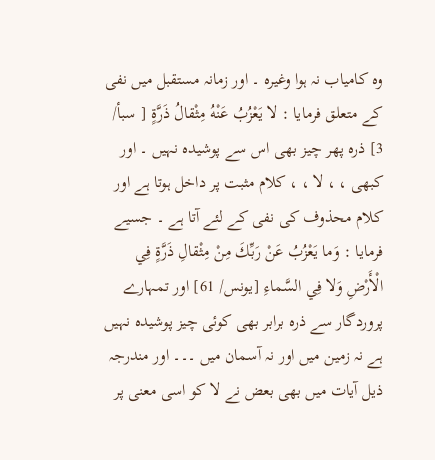وہ کامیاب نہ ہوا وغیرہ ۔ اور زمانہ مستقبل میں نفی کے متعلق فرمایا : لا يَعْزُبُ عَنْهُ مِثْقالُ ذَرَّةٍ [ سبأ/ 3] ذرہ پھر چیز بھی اس سے پوشیدہ نہیں ۔ اور کبھی ، ، لا ، ، کلام مثبت پر داخل ہوتا ہے اور کلام محذوف کی نفی کے لئے آتا ہے ۔ جسیے فرمایا : وَما يَعْزُبُ عَنْ رَبِّكَ مِنْ مِثْقالِ ذَرَّةٍ فِي الْأَرْضِ وَلا فِي السَّماءِ [يونس/ 61] اور تمہارے پروردگار سے ذرہ برابر بھی کوئی چیز پوشیدہ نہیں ہے نہ زمین میں اور نہ آسمان میں ۔۔۔ اور مندرجہ ذیل آیات میں بھی بعض نے لا کو اسی معنی پر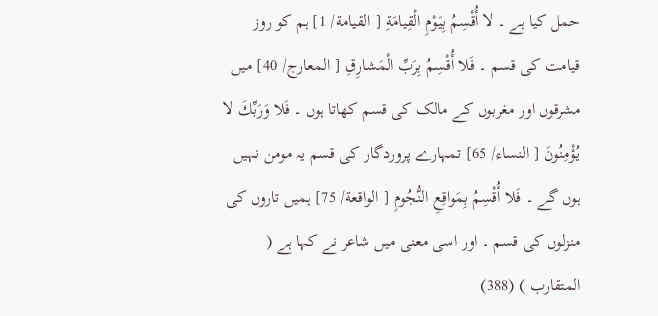حمل کیا ہے ۔ لا أُقْسِمُ بِيَوْمِ الْقِيامَةِ [ القیامة/ 1] ہم کو روز قیامت کی قسم ۔ فَلا أُقْسِمُ بِرَبِّ الْمَشارِقِ [ المعارج/ 40] میں مشرقوں اور مغربوں کے مالک کی قسم کھاتا ہوں ۔ فَلا وَرَبِّكَ لا يُؤْمِنُونَ [ النساء/ 65] تمہارے پروردگار کی قسم یہ مومن نہیں ہوں گے ۔ فَلا أُقْسِمُ بِمَواقِعِ النُّجُومِ [ الواقعة/ 75] ہمیں تاروں کی منزلوں کی قسم ۔ اور اسی معنی میں شاعر نے کہا ہے ( المتقارب ) (388)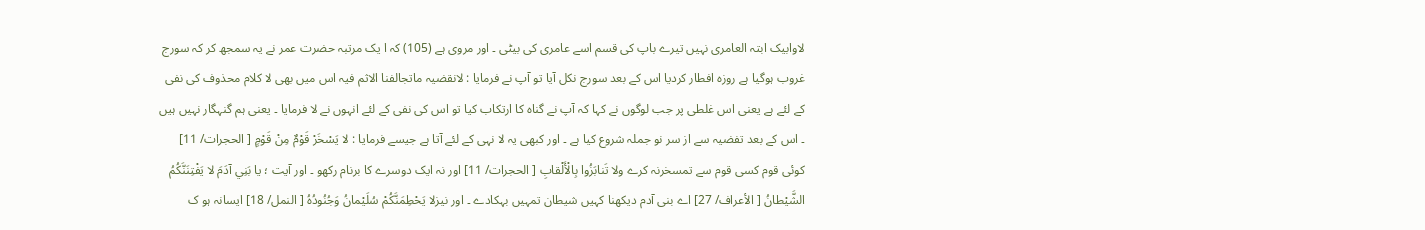لاوابیک ابتہ العامری نہیں تیرے باپ کی قسم اسے عامری کی بیٹی ۔ اور مروی ہے (105) کہ ا یک مرتبہ حضرت عمر نے یہ سمجھ کر کہ سورج غروب ہوگیا ہے روزہ افطار کردیا اس کے بعد سورج نکل آیا تو آپ نے فرمایا : لانقضیہ ماتجالفنا الاثم فیہ اس میں بھی لا کلام محذوف کی نفی کے لئے ہے یعنی اس غلطی پر جب لوگوں نے کہا کہ آپ نے گناہ کا ارتکاب کیا تو اس کی نفی کے لئے انہوں نے لا فرمایا ۔ یعنی ہم گنہگار نہیں ہیں ۔ اس کے بعد تفضیہ سے از سر نو جملہ شروع کیا ہے ۔ اور کبھی یہ لا نہی کے لئے آتا ہے جیسے فرمایا : لا يَسْخَرْ قَوْمٌ مِنْ قَوْمٍ [ الحجرات/ 11] کوئی قوم کسی قوم سے تمسخرنہ کرے ولا تَنابَزُوا بِالْأَلْقابِ [ الحجرات/ 11] اور نہ ایک دوسرے کا برنام رکھو ۔ اور آیت ؛ يا بَنِي آدَمَ لا يَفْتِنَنَّكُمُ الشَّيْطانُ [ الأعراف/ 27] اے بنی آدم دیکھنا کہیں شیطان تمہیں بہکادے ۔ اور نیزلا يَحْطِمَنَّكُمْ سُلَيْمانُ وَجُنُودُهُ [ النمل/ 18] ایسانہ ہو ک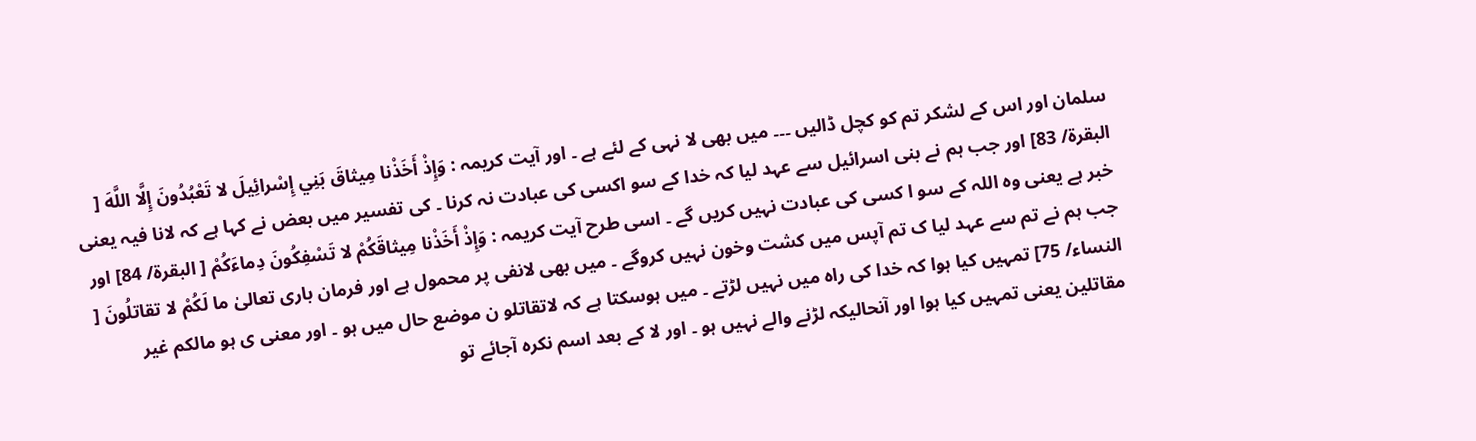سلمان اور اس کے لشکر تم کو کچل ڈالیں ۔۔۔ میں بھی لا نہی کے لئے ہے ۔ اور آیت کریمہ : وَإِذْ أَخَذْنا مِيثاقَ بَنِي إِسْرائِيلَ لا تَعْبُدُونَ إِلَّا اللَّهَ [ البقرة/ 83] اور جب ہم نے بنی اسرائیل سے عہد لیا کہ خدا کے سو اکسی کی عبادت نہ کرنا ۔ کی تفسیر میں بعض نے کہا ہے کہ لانا فیہ یعنی خبر ہے یعنی وہ اللہ کے سو ا کسی کی عبادت نہیں کریں گے ۔ اسی طرح آیت کریمہ : وَإِذْ أَخَذْنا مِيثاقَكُمْ لا تَسْفِكُونَ دِماءَكُمْ [ البقرة/ 84] اور جب ہم نے تم سے عہد لیا ک تم آپس میں کشت وخون نہیں کروگے ۔ میں بھی لانفی پر محمول ہے اور فرمان باری تعالیٰ ما لَكُمْ لا تقاتلُونَ [ النساء/ 75] تمہیں کیا ہوا کہ خدا کی راہ میں نہیں لڑتے ۔ میں ہوسکتا ہے کہ لاتقاتلو ن موضع حال میں ہو ۔ اور معنی ی ہو مالکم غیر مقاتلین یعنی تمہیں کیا ہوا اور آنحالیکہ لڑنے والے نہیں ہو ۔ اور لا کے بعد اسم نکرہ آجائے تو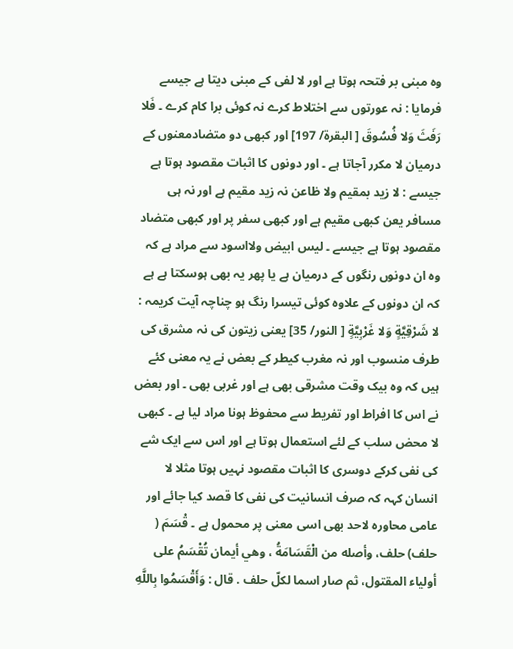وہ مبنی بر فتحہ ہوتا ہے اور لا لفی کے مبنی دیتا ہے جیسے فرمایا : نہ عورتوں سے اختلاط کرے نہ کوئی برا کام کرے ۔ فَلا رَفَثَ وَلا فُسُوقَ [ البقرة/ 197] اور کبھی دو متضادمعنوں کے درمیان لا مکرر آجاتا ہے ۔ اور دونوں کا اثبات مقصود ہوتا ہے جیسے : لا زید بمقیم ولا ظاعن نہ زید مقیم ہے اور نہ ہی مسافر یعن کبھی مقیم ہے اور کبھی سفر پر اور کبھی متضاد مقصود ہوتا ہے جیسے ۔ لیس ابیض ولااسود سے مراد ہے کہ وہ ان دونوں رنگوں کے درمیان ہے یا پھر یہ بھی ہوسکتا ہے ہے کہ ان دونوں کے علاوہ کوئی تیسرا رنگ ہو چناچہ آیت کریمہ : لا شَرْقِيَّةٍ وَلا غَرْبِيَّةٍ [ النور/ 35] یعنی زیتون کی نہ مشرق کی طرف منسوب اور نہ مغرب کیطر کے بعض نے یہ معنی کئے ہیں کہ وہ بیک وقت مشرقی بھی ہے اور غربی بھی ۔ اور بعض نے اس کا افراط اور تفریط سے محفوظ ہونا مراد لیا ہے ۔ کبھی لا محض سلب کے لئے استعمال ہوتا ہے اور اس سے ایک شے کی نفی کرکے دوسری کا اثبات مقصود نہیں ہوتا مثلا لا انسان کہہ کہ صرف انسانیت کی نفی کا قصد کیا جائے اور عامی محاورہ لاحد بھی اسی معنی پر محمول ہے ۔ قْسَمَ ( حلف) حلف، وأصله من الْقَسَامَةُ ، وهي أيمان تُقْسَمُ علی أولیاء المقتول، ثم صار اسما لكلّ حلف . قال : وَأَقْسَمُوا بِاللَّهِ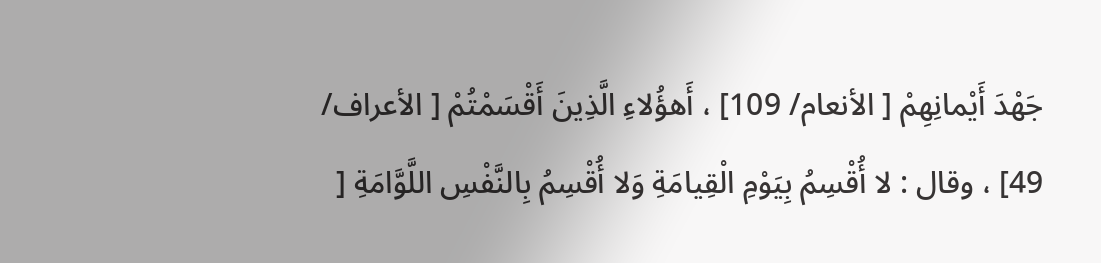جَهْدَ أَيْمانِهِمْ [ الأنعام/ 109] ، أَهؤُلاءِ الَّذِينَ أَقْسَمْتُمْ [ الأعراف/ 49] ، وقال : لا أُقْسِمُ بِيَوْمِ الْقِيامَةِ وَلا أُقْسِمُ بِالنَّفْسِ اللَّوَّامَةِ [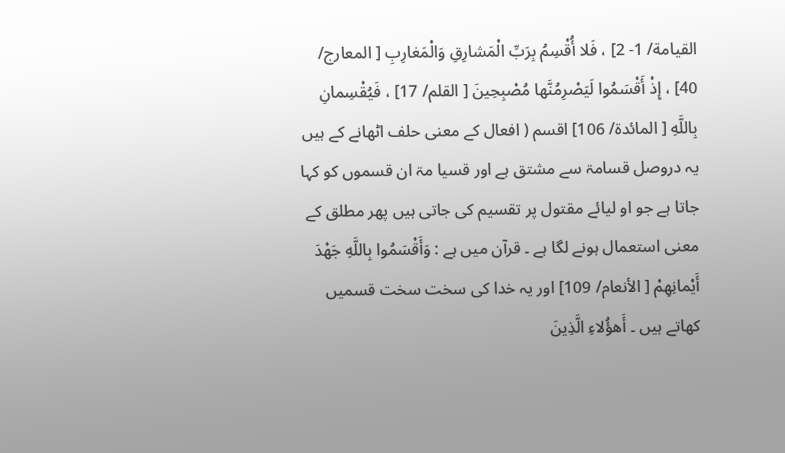القیامة/ 1- 2] ، فَلا أُقْسِمُ بِرَبِّ الْمَشارِقِ وَالْمَغارِبِ [ المعارج/ 40] ، إِذْ أَقْسَمُوا لَيَصْرِمُنَّها مُصْبِحِينَ [ القلم/ 17] ، فَيُقْسِمانِ بِاللَّهِ [ المائدة/ 106] اقسم ( افعال کے معنی حلف اٹھانے کے ہیں یہ دروصل قسامۃ سے مشتق ہے اور قسیا مۃ ان قسموں کو کہا جاتا ہے جو او لیائے مقتول پر تقسیم کی جاتی ہیں پھر مطلق کے معنی استعمال ہونے لگا ہے ۔ قرآن میں ہے : وَأَقْسَمُوا بِاللَّهِ جَهْدَ أَيْمانِهِمْ [ الأنعام/ 109] اور یہ خدا کی سخت سخت قسمیں کھاتے ہیں ۔ أَهؤُلاءِ الَّذِينَ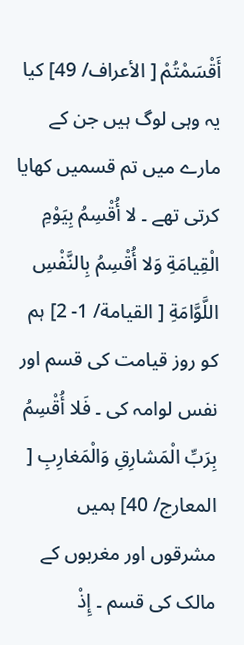أَقْسَمْتُمْ [ الأعراف/ 49] کیا یہ وہی لوگ ہیں جن کے مارے میں تم قسمیں کھایا کرتی تھے ۔ لا أُقْسِمُ بِيَوْمِ الْقِيامَةِ وَلا أُقْسِمُ بِالنَّفْسِ اللَّوَّامَةِ [ القیامة/ 1- 2] ہم کو روز قیامت کی قسم اور نفس لوامہ کی ۔ فَلا أُقْسِمُ بِرَبِّ الْمَشارِقِ وَالْمَغارِبِ [ المعارج/ 40] ہمیں مشرقوں اور مغربوں کے مالک کی قسم ۔ إِذْ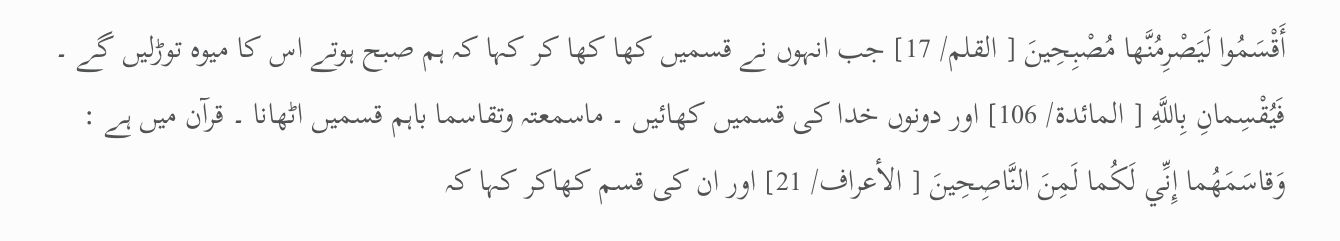أَقْسَمُوا لَيَصْرِمُنَّها مُصْبِحِينَ [ القلم/ 17] جب انہوں نے قسمیں کھا کھا کر کہا کہ ہم صبح ہوتے اس کا میوہ توڑلیں گے ۔ فَيُقْسِمانِ بِاللَّهِ [ المائدة/ 106] اور دونوں خدا کی قسمیں کھائیں ۔ ماسمعتہ وتقاسما باہم قسمیں اٹھانا ۔ قرآن میں ہے : وَقاسَمَهُما إِنِّي لَكُما لَمِنَ النَّاصِحِينَ [ الأعراف/ 21] اور ان کی قسم کھاکر کہا کہ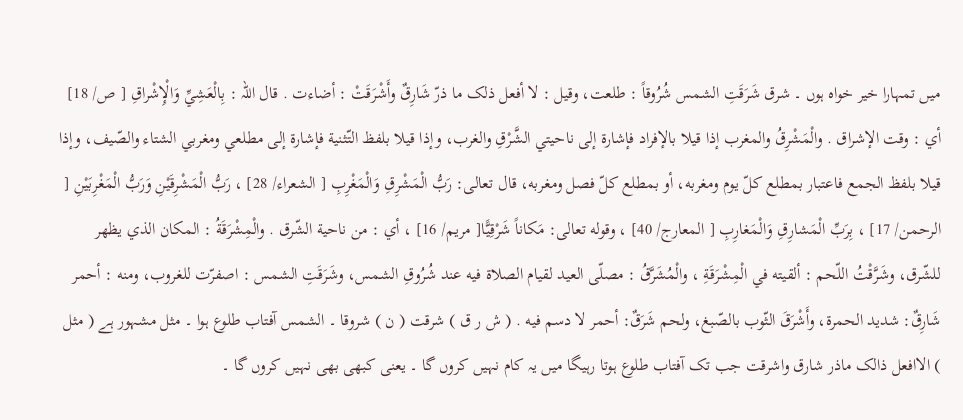میں تمہارا خیر خواہ ہوں ۔ شرق شَرَقَتِ الشمس شُرُوقاً : طلعت، وقیل : لا أفعل ذلک ما ذرّ شَارِقٌ وأَشْرَقَتْ : أضاءت . قال اللہ : بِالْعَشِيِّ وَالْإِشْراقِ [ ص/ 18] أي : وقت الإشراق . والْمَشْرِقُ والمغرب إذا قيلا بالإفراد فإشارة إلى ناحیتي الشَّرْقِ والغرب، وإذا قيلا بلفظ التّثنية فإشارة إلى مطلعي ومغربي الشتاء والصّيف، وإذا قيلا بلفظ الجمع فاعتبار بمطلع کلّ يوم ومغربه، أو بمطلع کلّ فصل ومغربه، قال تعالی: رَبُّ الْمَشْرِقِ وَالْمَغْرِبِ [ الشعراء/ 28] ، رَبُّ الْمَشْرِقَيْنِ وَرَبُّ الْمَغْرِبَيْنِ [ الرحمن/ 17] ، بِرَبِّ الْمَشارِقِ وَالْمَغارِبِ [ المعارج/ 40] ، وقوله تعالی: مَکاناً شَرْقِيًّا[ مریم/ 16] ، أي : من ناحية الشّرق . والْمِشْرَقَةُ : المکان الذي يظهر للشّرق، وشَرَّقْتُ اللّحم : ألقیته في الْمِشْرَقَةِ ، والْمُشَرَّقُ : مصلّى العید لقیام الصلاة فيه عند شُرُوقِ الشمس، وشَرَقَتِ الشمس : اصفرّت للغروب، ومنه : أحمر شَارِقٌ: شدید الحمرة، وأَشْرَقَ الثّوب بالصّبغ، ولحم شَرَقٌ: أحمر لا دسم فيه . ( ش ر ق ) شرقت ( ن ) شروقا ۔ الشمس آفتاب طلوع ہوا ۔ مثل مشہور ہے ( مثل ) الاافعل ذالک ماذر شارق واشرقت جب تک آفتاب طلوع ہوتا رہیگا میں یہ کام نہیں کروں گا ۔ یعنی کبھی بھی نہیں کروں گا ۔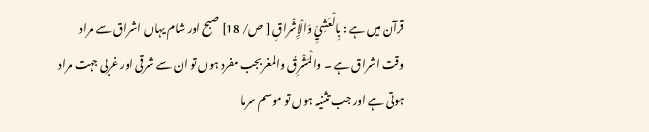قرآن میں ہے : بِالْعَشِيِّ وَالْإِشْراقِ [ ص/ 18] صبح اور شام یہاں اشراق سے مراد وقت اشراق ہے ۔ والْمَشْرِقُ والمغربجب مفرد ہوں تو ان سے شرقی اور غربی جہت مراد ہوتی ہے اور جب تثنیہ ہوں تو موسم سرما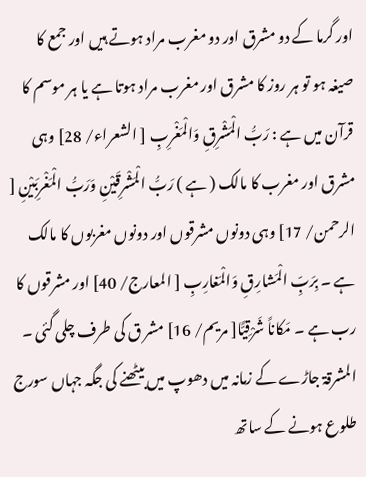اور گرما کے دو مشرق اور دو مغرب مراد ہوتے ہیں اور جمع کا صیغہ ہو تو ہر روز کا مشرق اور مغرب مراد ہوتا ہے یا ہر موسم کا قرآن میں ہے : رَبُّ الْمَشْرِقِ وَالْمَغْرِبِ [ الشعراء/ 28] وہی مشرق اور مغرب کا مالک ( ہے ) رَبُّ الْمَشْرِقَيْنِ وَرَبُّ الْمَغْرِبَيْنِ [ الرحمن/ 17] وہی دونوں مشرقوں اور دونوں مغربوں کا مالک ہے ۔ بِرَبِّ الْمَشارِقِ وَالْمَغارِبِ [ المعارج/ 40] اور مشرقوں کا رب ہے ۔ مَکاناً شَرْقِيًّا[ مریم/ 16] مشر ق کی طرف چلی گئی ۔ المشرقۃ جاڑے کے زمانہ میں دھوپ میں بیٹھنے کی جگہ جہاں سورج طلوع ہونے کے ساتھ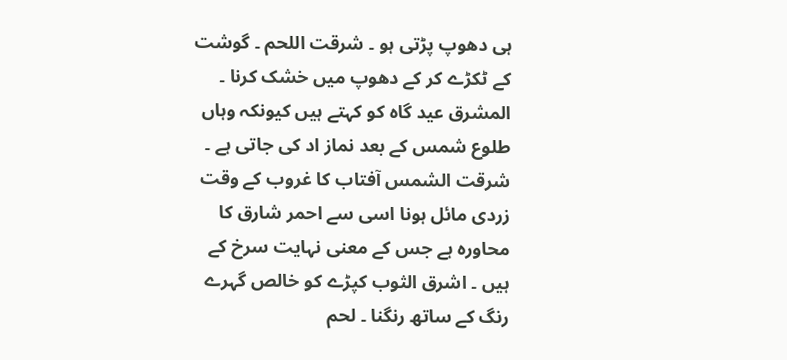ہی دھوپ پڑتی ہو ۔ شرقت اللحم ۔ گوشت کے ٹکڑے کر کے دھوپ میں خشک کرنا ۔ المشرق عید گاہ کو کہتے ہیں کیونکہ وہاں طلوع شمس کے بعد نماز اد کی جاتی ہے ۔ شرقت الشمس آفتاب کا غروب کے وقت زردی مائل ہونا اسی سے احمر شارق کا محاورہ ہے جس کے معنی نہایت سرخ کے ہیں ۔ اشرق الثوب کپڑے کو خالص گہرے رنگ کے ساتھ رنگنا ۔ لحم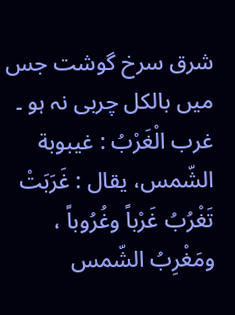شرق سرخ گوشت جس میں بالکل چربی نہ ہو ۔ غرب الْغَرْبُ : غيبوبة الشّمس، يقال : غَرَبَتْ تَغْرُبُ غَرْباً وغُرُوباً ، ومَغْرِبُ الشّمس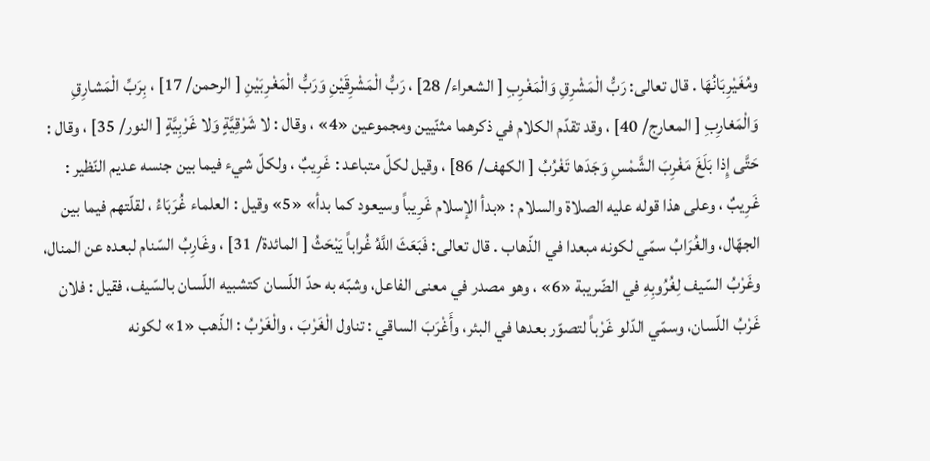ومُغَيْرِبَانُهَا . قال تعالی: رَبُّ الْمَشْرِقِ وَالْمَغْرِبِ [ الشعراء/ 28] ، رَبُّ الْمَشْرِقَيْنِ وَرَبُّ الْمَغْرِبَيْنِ [ الرحمن/ 17] ، بِرَبِّ الْمَشارِقِ وَالْمَغارِبِ [ المعارج/ 40] ، وقد تقدّم الکلام في ذكرهما مثنّيين ومجموعین «4» ، وقال : لا شَرْقِيَّةٍ وَلا غَرْبِيَّةٍ [ النور/ 35] ، وقال : حَتَّى إِذا بَلَغَ مَغْرِبَ الشَّمْسِ وَجَدَها تَغْرُبُ [ الكهف/ 86] ، وقیل لكلّ متباعد : غَرِيبٌ ، ولكلّ شيء فيما بين جنسه عدیم النّظير : غَرِيبٌ ، وعلی هذا قوله عليه الصلاة والسلام : «بدأ الإسلام غَرِيباً وسیعود کما بدأ» «5» وقیل : العلماء غُرَبَاءُ ، لقلّتهم فيما بين الجهّال، والغُرَابُ سمّي لکونه مبعدا في الذّهاب . قال تعالی: فَبَعَثَ اللَّهُ غُراباً يَبْحَثُ [ المائدة/ 31] ، وغَارِبُ السّنام لبعده عن المنال، وغَرْبُ السّيف لِغُرُوبِهِ في الضّريبة «6» ، وهو مصدر في معنی الفاعل، وشبّه به حدّ اللّسان کتشبيه اللّسان بالسّيف، فقیل : فلان غَرْبُ اللّسان، وسمّي الدّلو غَرْباً لتصوّر بعدها في البئر، وأَغْرَبَ الساقي : تناول الْغَرْبَ ، والْغَرْبُ : الذّهب «1» لکونه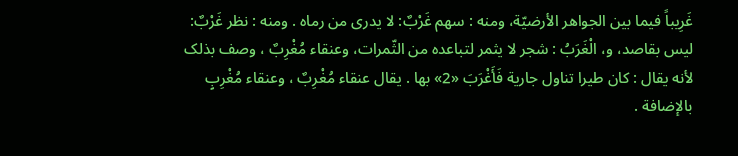غَرِيباً فيما بين الجواهر الأرضيّة، ومنه : سهم غَرْبٌ: لا يدری من رماه . ومنه : نظر غَرْبٌ: ليس بقاصد، و، الْغَرَبُ : شجر لا يثمر لتباعده من الثّمرات، وعنقاء مُغْرِبٌ ، وصف بذلک لأنه يقال : کان طيرا تناول جارية فَأَغْرَبَ «2» بها . يقال عنقاء مُغْرِبٌ ، وعنقاء مُغْرِبٍ بالإضافة .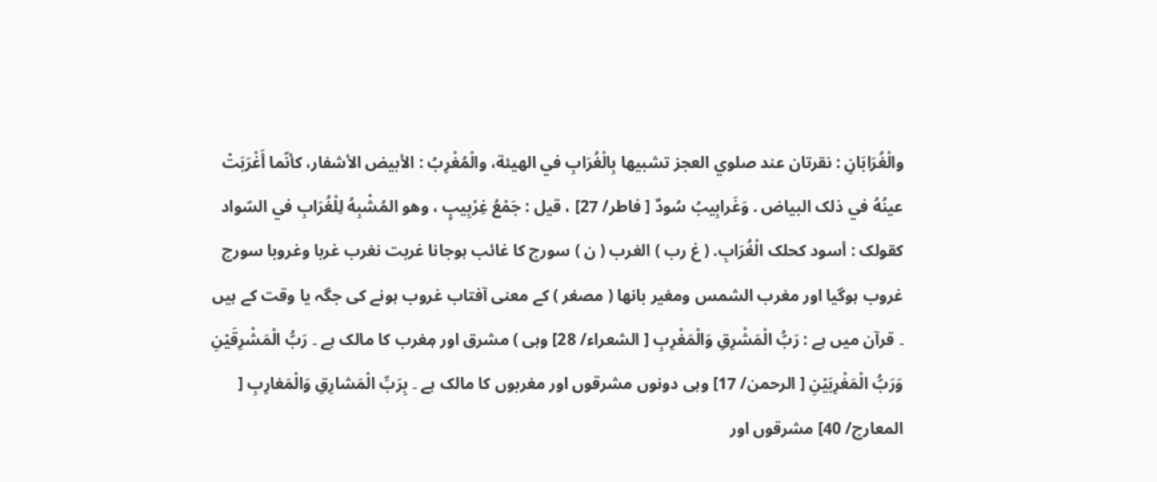والْغُرَابَانِ : نقرتان عند صلوي العجز تشبيها بِالْغُرَابِ في الهيئة، والْمُغْرِبُ : الأبيض الأشفار، كأنّما أَغْرَبَتْ عينُهُ في ذلک البیاض . وَغَرابِيبُ سُودٌ [ فاطر/ 27] ، قيل : جَمْعُ غِرْبِيبٍ ، وهو المُشْبِهُ لِلْغُرَابِ في السّواد کقولک : أسود کحلک الْغُرَابِ. ( غ رب ) الغرب ( ن ) سورج کا غائب ہوجانا غربت نغرب غربا وغروبا سورج غروب ہوگیا اور مغرب الشمس ومغیر بانھا ( مصغر ) کے معنی آفتاب غروب ہونے کی جگہ یا وقت کے ہیں ۔ قرآن میں ہے : رَبُّ الْمَشْرِقِ وَالْمَغْرِبِ [ الشعراء/ 28] وہی ) مشرق اور مٖغرب کا مالک ہے ۔ رَبُّ الْمَشْرِقَيْنِ وَرَبُّ الْمَغْرِبَيْنِ [ الرحمن/ 17] وہی دونوں مشرقوں اور مغربوں کا مالک ہے ۔ بِرَبِّ الْمَشارِقِ وَالْمَغارِبِ [ المعارج/ 40] مشرقوں اور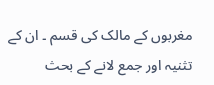مغربوں کے مالک کی قسم ۔ ان کے تثنیہ اور جمع لانے کے بحث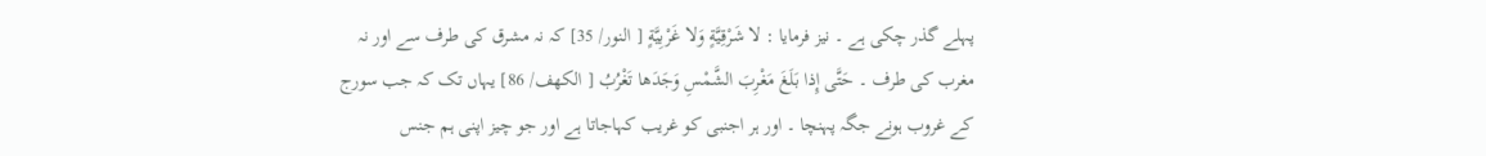پہلے گذر چکی ہے ۔ نیز فرمایا : لا شَرْقِيَّةٍ وَلا غَرْبِيَّةٍ [ النور/ 35] کہ نہ مشرق کی طرف سے اور نہ مغرب کی طرف ۔ حَتَّى إِذا بَلَغَ مَغْرِبَ الشَّمْسِ وَجَدَها تَغْرُبُ [ الكهف/ 86] یہاں تک کہ جب سورج کے غروب ہونے جگہ پہنچا ۔ اور ہر اجنبی کو غریب کہاجاتا ہے اور جو چیز اپنی ہم جنس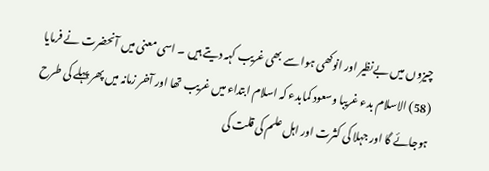چیزوں میں بےنظیر اور انوکھی ہوا سے بھی غریب کہہ دیتے ہیں ۔ اسی معنی میں آنحضرت نے فرمایا (58) الاسلام بدء غریبا وسعود کمابدء کہ اسلام ابتداء میں غریب تھا اور آخر زمانہ میں پھر پہلے کی طرح ہوجائے گا اور جہلا کی کثرت اور اہل علم کی قلت کی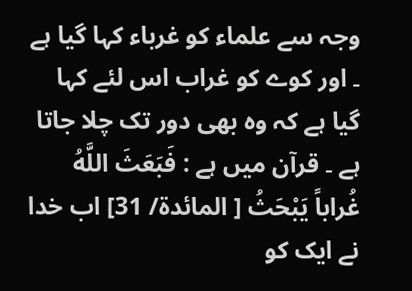وجہ سے علماء کو غرباء کہا گیا ہے ۔ اور کوے کو غراب اس لئے کہا گیا ہے کہ وہ بھی دور تک چلا جاتا ہے ۔ قرآن میں ہے : فَبَعَثَ اللَّهُ غُراباً يَبْحَثُ [ المائدة/ 31] اب خدا نے ایک کو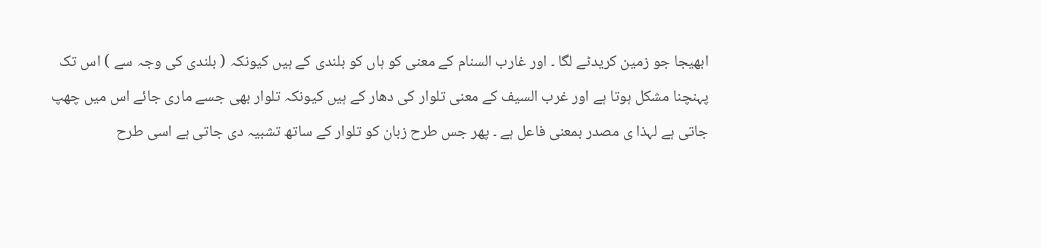ابھیجا جو زمین کریدٹے لگا ۔ اور غارب السنام کے معنی کو ہاں کو بلندی کے ہیں کیونکہ ( بلندی کی وجہ سے ) اس تک پہنچنا مشکل ہوتا ہے اور غرب السیف کے معنی تلوار کی دھار کے ہیں کیونکہ تلوار بھی جسے ماری جائے اس میں چھپ جاتی ہے لہذا ی مصدر بمعنی فاعل ہے ۔ پھر جس طرح زبان کو تلوار کے ساتھ تشبیہ دی جاتی ہے اسی طرح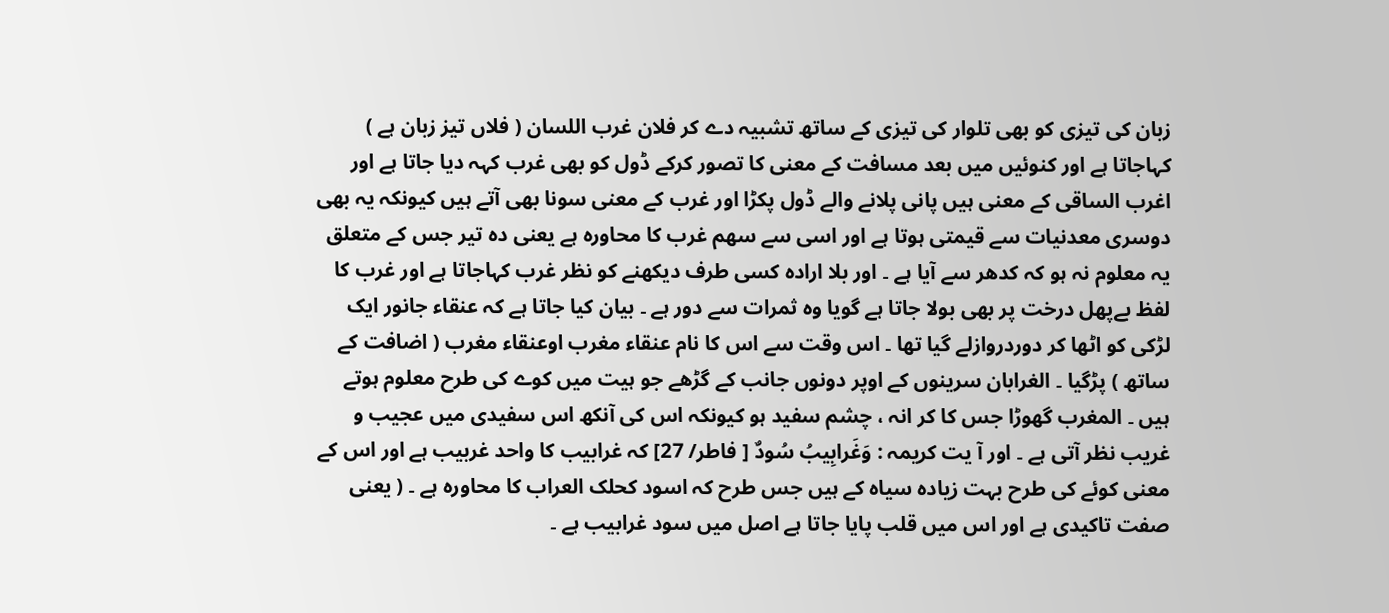زبان کی تیزی کو بھی تلوار کی تیزی کے ساتھ تشبیہ دے کر فلان غرب اللسان ( فلاں تیز زبان ہے ) کہاجاتا ہے اور کنوئیں میں بعد مسافت کے معنی کا تصور کرکے ڈول کو بھی غرب کہہ دیا جاتا ہے اور اغرب الساقی کے معنی ہیں پانی پلانے والے ڈول پکڑا اور غرب کے معنی سونا بھی آتے ہیں کیونکہ یہ بھی دوسری معدنیات سے قیمتی ہوتا ہے اور اسی سے سھم غرب کا محاورہ ہے یعنی دہ تیر جس کے متعلق یہ معلوم نہ ہو کہ کدھر سے آیا ہے ۔ اور بلا ارادہ کسی طرف دیکھنے کو نظر غرب کہاجاتا ہے اور غرب کا لفظ بےپھل درخت پر بھی بولا جاتا ہے گویا وہ ثمرات سے دور ہے ۔ بیان کیا جاتا ہے کہ عنقاء جانور ایک لڑکی کو اٹھا کر دوردروازلے گیا تھا ۔ اس وقت سے اس کا نام عنقاء مغرب اوعنقاء مغرب ( اضافت کے ساتھ ) پڑگیا ۔ الغرابان سرینوں کے اوپر دونوں جانب کے گڑھے جو ہیت میں کوے کی طرح معلوم ہوتے ہیں ۔ المغرب گھوڑا جس کا کر انہ ، چشم سفید ہو کیونکہ اس کی آنکھ اس سفیدی میں عجیب و غریب نظر آتی ہے ۔ اور آ یت کریمہ : وَغَرابِيبُ سُودٌ [ فاطر/ 27] کہ غرابیب کا واحد غربیب ہے اور اس کے معنی کوئے کی طرح بہت زیادہ سیاہ کے ہیں جس طرح کہ اسود کحلک العراب کا محاورہ ہے ۔ ( یعنی صفت تاکیدی ہے اور اس میں قلب پایا جاتا ہے اصل میں سود غرابیب ہے ۔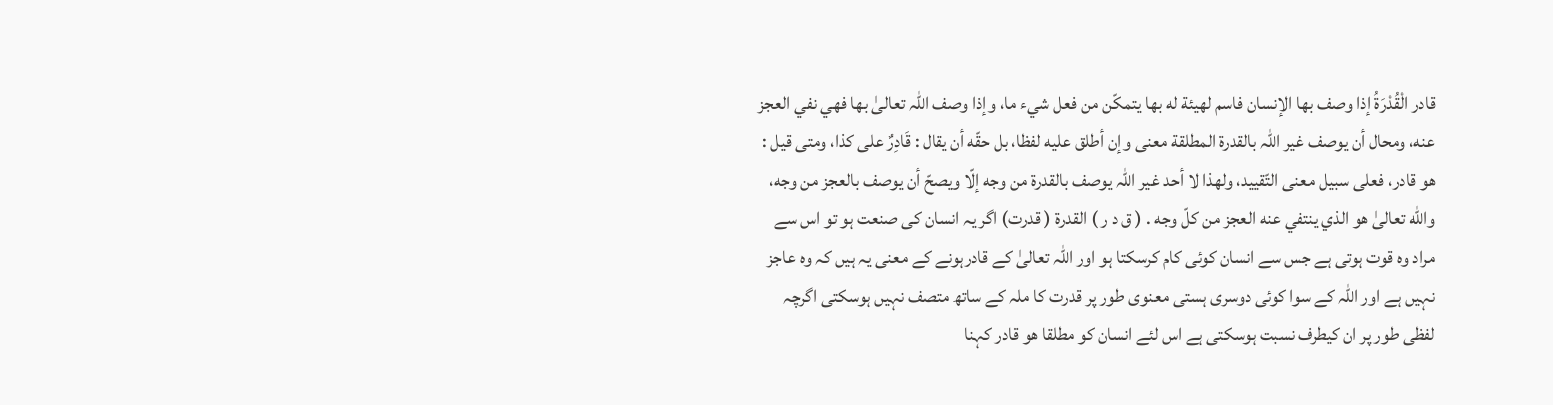قادر الْقُدْرَةُ إذا وصف بها الإنسان فاسم لهيئة له بها يتمكّن من فعل شيء ما، وإذا وصف اللہ تعالیٰ بها فهي نفي العجز عنه، ومحال أن يوصف غير اللہ بالقدرة المطلقة معنی وإن أطلق عليه لفظا، بل حقّه أن يقال : قَادِرٌ علی كذا، ومتی قيل : هو قادر، فعلی سبیل معنی التّقييد، ولهذا لا أحد غير اللہ يوصف بالقدرة من وجه إلّا ويصحّ أن يوصف بالعجز من وجه، والله تعالیٰ هو الذي ينتفي عنه العجز من کلّ وجه . ( ق د ر ) القدرۃ ( قدرت) اگر یہ انسان کی صنعت ہو تو اس سے مراد وہ قوت ہوتی ہے جس سے انسان کوئی کام کرسکتا ہو اور اللہ تعالیٰ کے قادرہونے کے معنی یہ ہیں کہ وہ عاجز نہیں ہے اور اللہ کے سوا کوئی دوسری ہستی معنوی طور پر قدرت کا ملہ کے ساتھ متصف نہیں ہوسکتی اگرچہ لفظی طور پر ان کیطرف نسبت ہوسکتی ہے اس لئے انسان کو مطلقا ھو قادر کہنا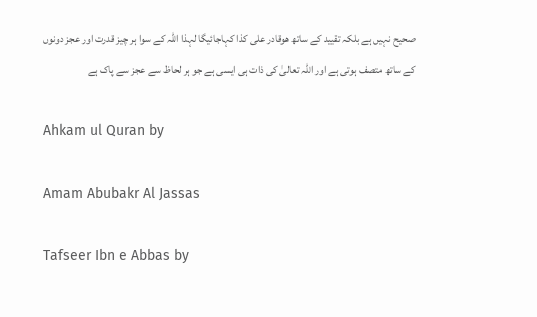صحیح نہیں ہے بلکہ تقیید کے ساتھ ھوقادر علی کذا کہاجائیگا لہذا اللہ کے سوا ہر چیز قدرت اور عجز دونوں کے ساتھ متصف ہوتی ہے اور اللہ تعالیٰ کی ذات ہی ایسی ہے جو ہر لحاظ سے عجز سے پاک ہے

Ahkam ul Quran by

Amam Abubakr Al Jassas

Tafseer Ibn e Abbas by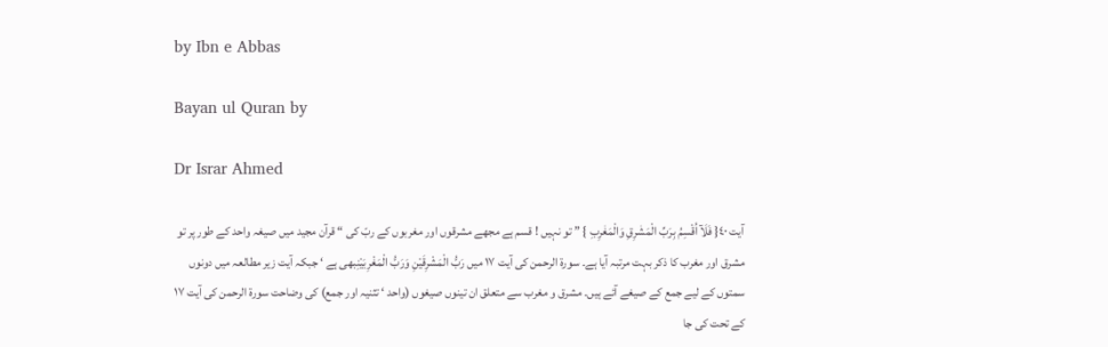by Ibn e Abbas

Bayan ul Quran by

Dr Israr Ahmed

آیت ٤٠{ فَلَآ اُقْسِمُ بِرَبِّ الْمَشٰرِقِ وَالْمَغٰرِبِ } ” تو نہیں ! قسم ہے مجھے مشرقوں اور مغربوں کے ربّ کی “ قرآن مجید میں صیغہ واحد کے طور پر تو مشرق اور مغرب کا ذکر بہت مرتبہ آیا ہے۔ سورة الرحمن کی آیت ١٧ میں رَبُّ الْمَشْرِقَیْنِ وَرَبُّ الْمَغْرِبَیْنِبھی ہے ‘ جبکہ آیت زیر مطالعہ میں دونوں سمتوں کے لیے جمع کے صیغے آئے ہیں۔ مشرق و مغرب سے متعلق ان تینوں صیغوں (واحد ‘ تثنیہ اور جمع) کی وضاحت سورة الرحمن کی آیت ١٧ کے تحت کی جا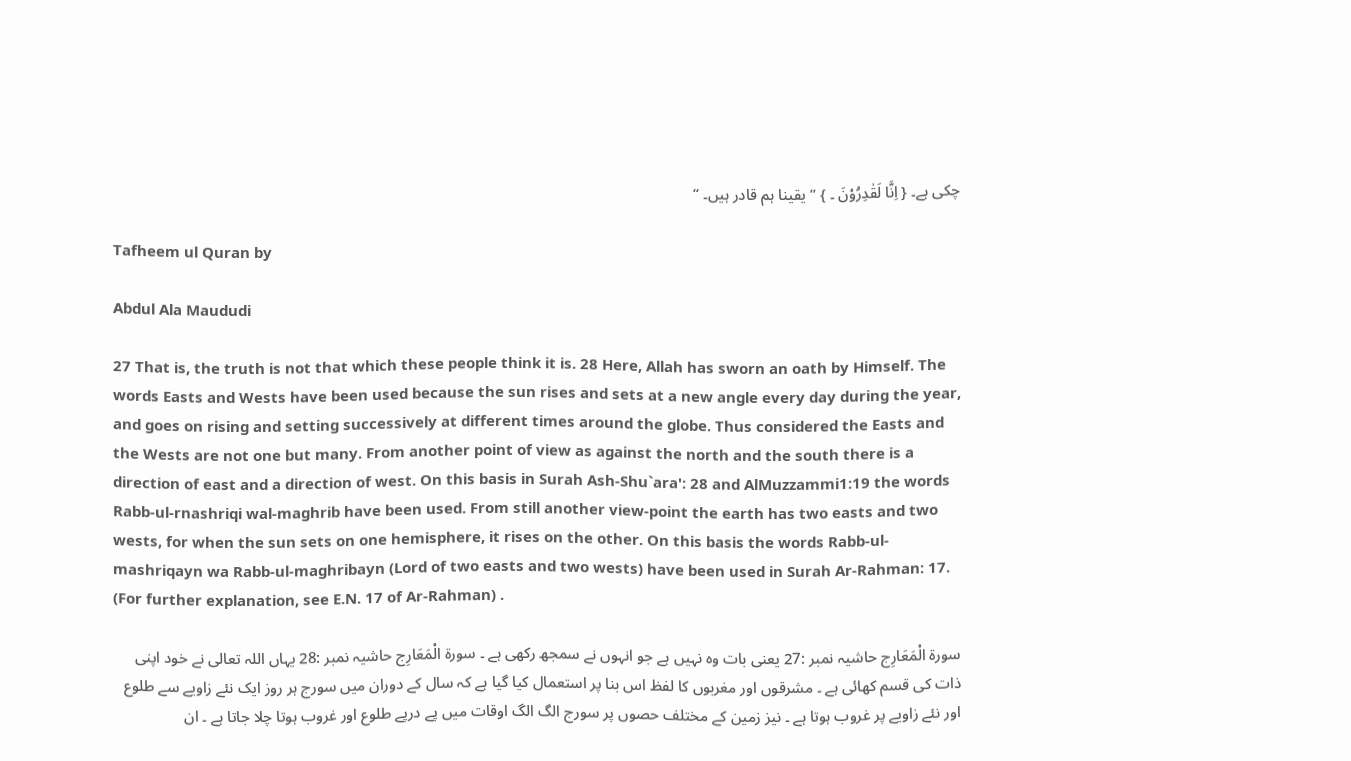چکی ہے۔ { اِنَّا لَقٰدِرُوْنَ ۔ } ” یقینا ہم قادر ہیں۔ “

Tafheem ul Quran by

Abdul Ala Maududi

27 That is, the truth is not that which these people think it is. 28 Here, Allah has sworn an oath by Himself. The words Easts and Wests have been used because the sun rises and sets at a new angle every day during the year, and goes on rising and setting successively at different times around the globe. Thus considered the Easts and the Wests are not one but many. From another point of view as against the north and the south there is a direction of east and a direction of west. On this basis in Surah Ash-Shu`ara': 28 and AlMuzzammi1:19 the words Rabb-ul-rnashriqi wal-maghrib have been used. From still another view-point the earth has two easts and two wests, for when the sun sets on one hemisphere, it rises on the other. On this basis the words Rabb-ul-mashriqayn wa Rabb-ul-maghribayn (Lord of two easts and two wests) have been used in Surah Ar-Rahman: 17. (For further explanation, see E.N. 17 of Ar-Rahman) .

سورة الْمَعَارِج حاشیہ نمبر :27 یعنی بات وہ نہیں ہے جو انہوں نے سمجھ رکھی ہے ۔ سورة الْمَعَارِج حاشیہ نمبر :28 یہاں اللہ تعالی نے خود اپنی ذات کی قسم کھائی ہے ۔ مشرقوں اور مغربوں کا لفظ اس بنا پر استعمال کیا گیا ہے کہ سال کے دوران میں سورج ہر روز ایک نئے زاویے سے طلوع اور نئے زاویے پر غروب ہوتا ہے ۔ نیز زمین کے مختلف حصوں پر سورج الگ الگ اوقات میں پے درپے طلوع اور غروب ہوتا چلا جاتا ہے ۔ ان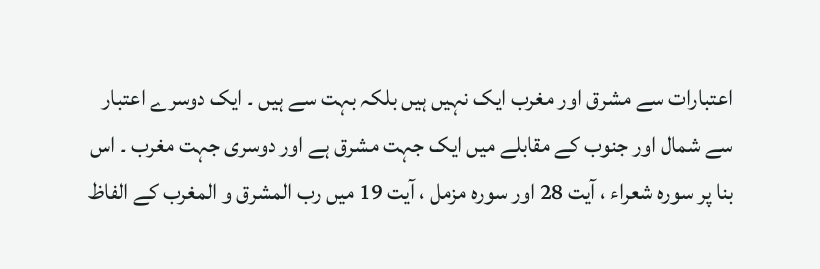اعتبارات سے مشرق اور مغرب ایک نہیں ہیں بلکہ بہت سے ہیں ۔ ایک دوسرے اعتبار سے شمال اور جنوب کے مقابلے میں ایک جہت مشرق ہے اور دوسری جہت مغرب ۔ اس بنا پر سورہ شعراء ، آیت 28 اور سورہ مزمل ، آیت 19 میں رب المشرق و المغرب کے الفاظ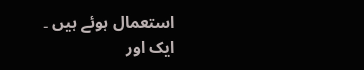استعمال ہوئے ہیں ۔ ایک اور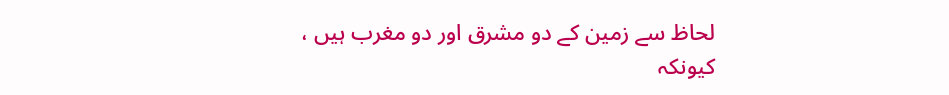لحاظ سے زمین کے دو مشرق اور دو مغرب ہیں ، کیونکہ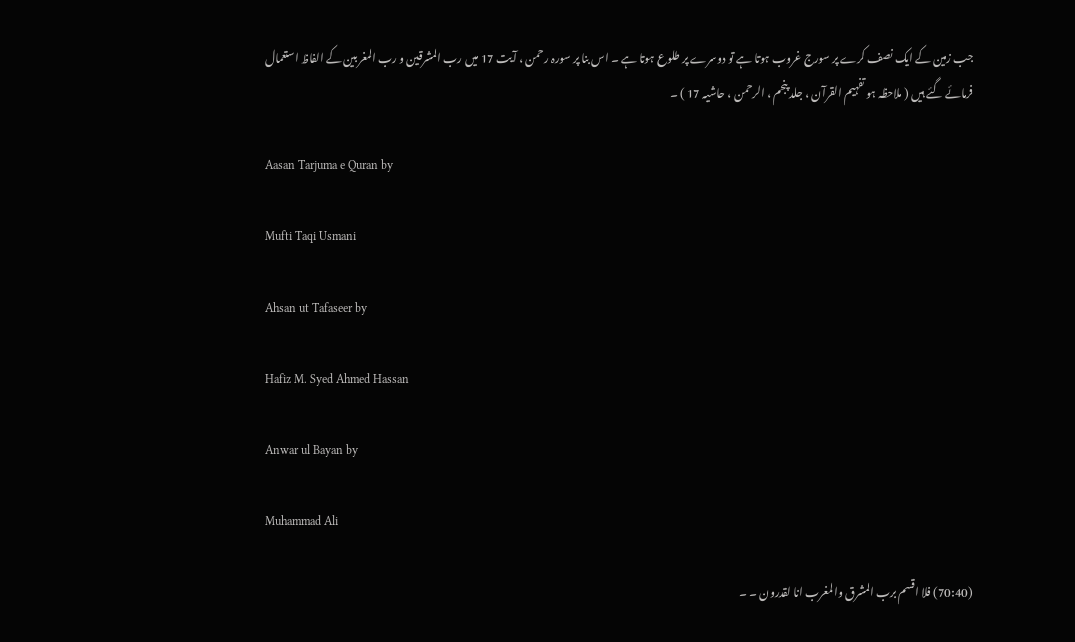جب زمین کے ایک نصف کرے پر سورج غروب ہوتا ہے تو دوسرے پر طلوع ہوتا ہے ۔ اس بنا پر سورہ رحمن ، آیت 17 میں رب المشرقین و رب المغربین کے الفاظ استعمال فرمائے گئے ہیں ( ملاحظہ ہو تفہیم القرآن ، جلد پنجم ، الرحمن ، حاشیہ 17 ) ۔

Aasan Tarjuma e Quran by

Mufti Taqi Usmani

Ahsan ut Tafaseer by

Hafiz M. Syed Ahmed Hassan

Anwar ul Bayan by

Muhammad Ali

(70:40) فلا اقسم برب المشرق والمغرب انا لقدرون ۔ ۔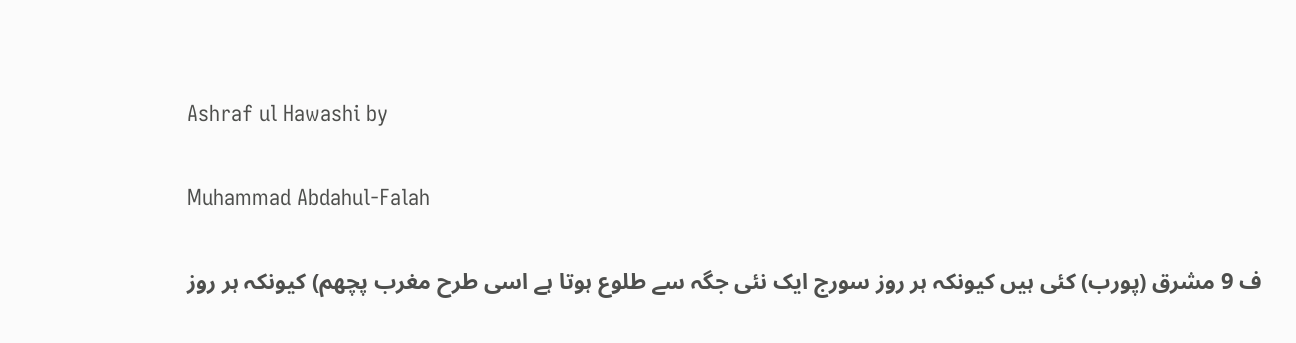Ashraf ul Hawashi by

Muhammad Abdahul-Falah

ف 9 مشرق (پورب) کئی ہیں کیونکہ ہر روز سورج ایک نئی جگہ سے طلوع ہوتا ہے اسی طرح مغرب پچھم) کیونکہ ہر روز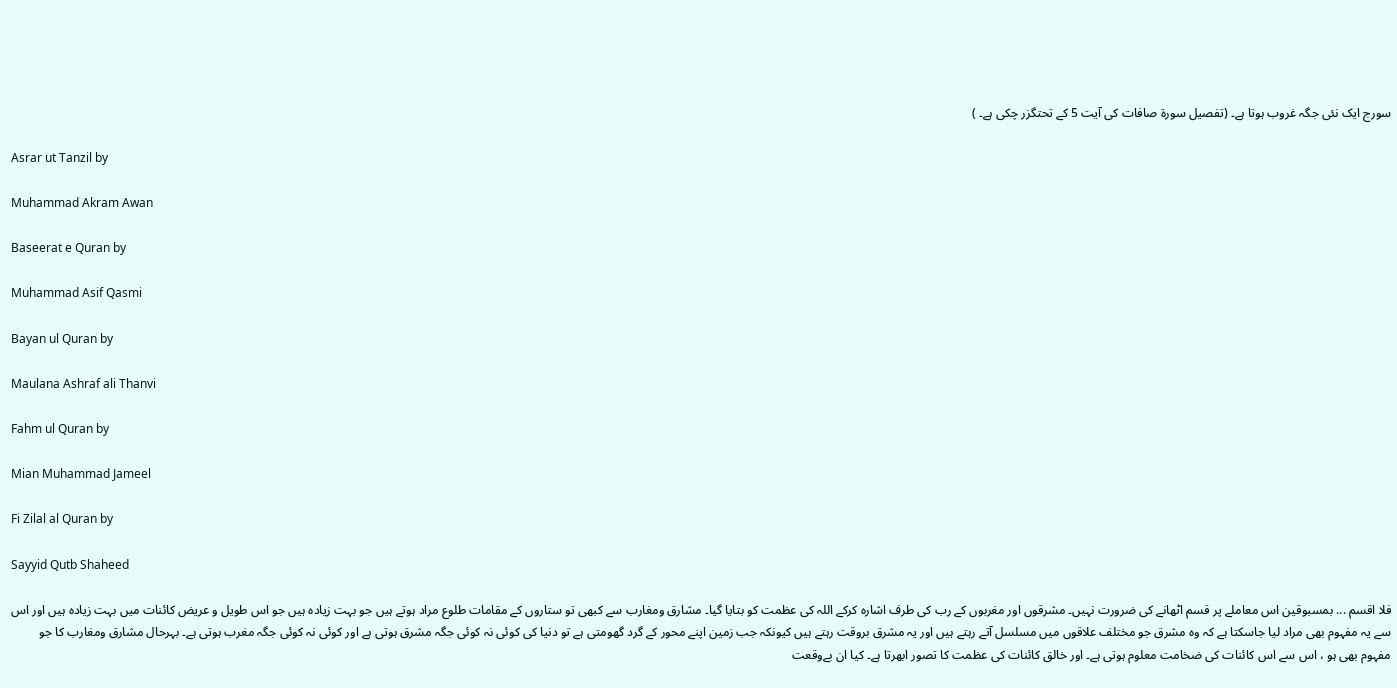سورج ایک نئی جگہ غروب ہوتا ہے۔ (تفصیل سورة صافات کی آیت 5 کے تحتگزر چکی ہے۔ )

Asrar ut Tanzil by

Muhammad Akram Awan

Baseerat e Quran by

Muhammad Asif Qasmi

Bayan ul Quran by

Maulana Ashraf ali Thanvi

Fahm ul Quran by

Mian Muhammad Jameel

Fi Zilal al Quran by

Sayyid Qutb Shaheed

فلا اقسم ... بمسبوقین اس معاملے پر قسم اٹھانے کی ضرورت نہیں۔ مشرقوں اور مغربوں کے رب کی طرف اشارہ کرکے اللہ کی عظمت کو بتایا گیا۔ مشارق ومغارب سے کبھی تو ستاروں کے مقامات طلوع مراد ہوتے ہیں جو بہت زیادہ ہیں جو اس طویل و عریض کائنات میں بہت زیادہ ہیں اور اس سے یہ مفہوم بھی مراد لیا جاسکتا ہے کہ وہ مشرق جو مختلف علاقوں میں مسلسل آتے رہتے ہیں اور یہ مشرق بروقت رہتے ہیں کیونکہ جب زمین اپنے محور کے گرد گھومتی ہے تو دنیا کی کوئی نہ کوئی جگہ مشرق ہوتی ہے اور کوئی نہ کوئی جگہ مغرب ہوتی ہے۔ بہرحال مشارق ومغارب کا جو مفہوم بھی ہو ، اس سے اس کائنات کی ضخامت معلوم ہوتی ہے۔ اور خالق کائنات کی عظمت کا تصور ابھرتا ہے۔ کیا ان بےوقعت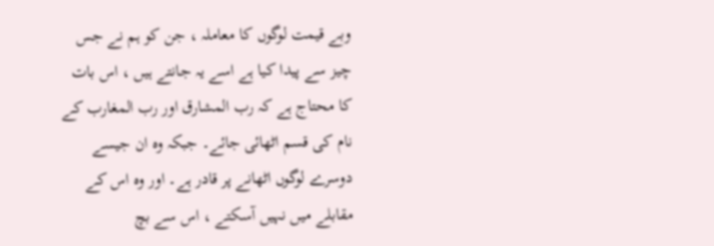وبے قیمت لوگوں کا معاملہ ، جن کو ہم نے جس چیز سے پیدا کیا ہے اسے یہ جانتے ہیں ، اس بات کا محتاج ہے کہ رب المشارق اور رب المغارب کے نام کی قسم اٹھائی جائے۔ جبکہ وہ ان جیسے دوسرے لوگوں اٹھانے پر قادر ہے۔ اور وہ اس کے مقابلے میں نہیں آسکتے ، اس سے بچ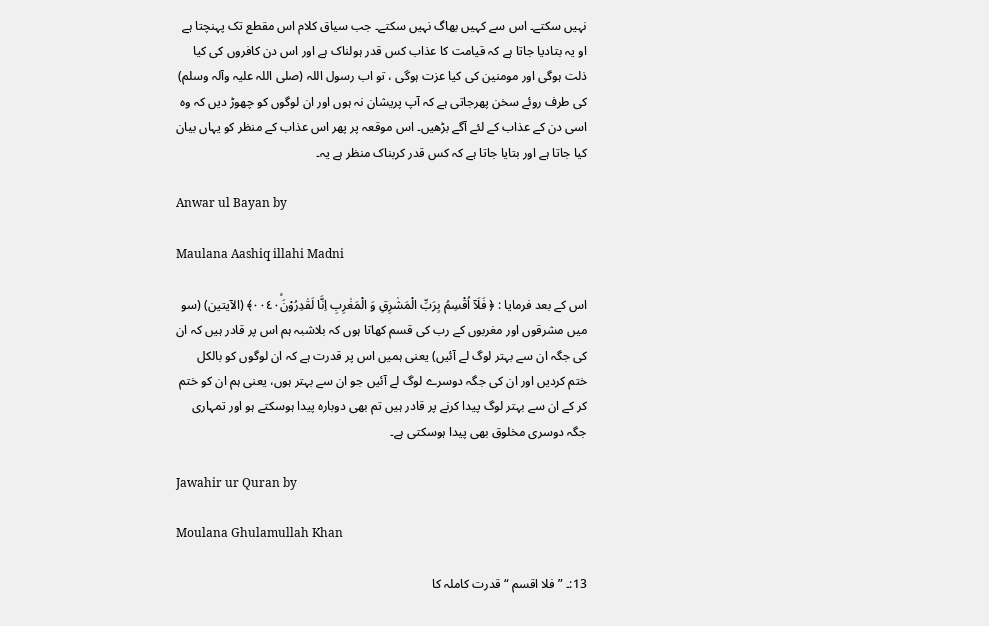نہیں سکتے۔ اس سے کہیں بھاگ نہیں سکتے۔ جب سیاق کلام اس مقطع تک پہنچتا ہے او یہ بتادیا جاتا ہے کہ قیامت کا عذاب کس قدر ہولناک ہے اور اس دن کافروں کی کیا ذلت ہوگی اور مومنین کی کیا عزت ہوگی ، تو اب رسول اللہ (صلی اللہ علیہ وآلہ وسلم) کی طرف روئے سخن پھرجاتی ہے کہ آپ پریشان نہ ہوں اور ان لوگوں کو چھوڑ دیں کہ وہ اسی دن کے عذاب کے لئے آگے بڑھیں۔ اس موقعہ پر پھر اس عذاب کے منظر کو یہاں بیان کیا جاتا ہے اور بتایا جاتا ہے کہ کس قدر کربناک منظر ہے یہ۔

Anwar ul Bayan by

Maulana Aashiq illahi Madni

اس کے بعد فرمایا : ﴿ فَلَاۤ اُقْسِمُ بِرَبِّ الْمَشٰرِقِ وَ الْمَغٰرِبِ اِنَّا لَقٰدِرُوْنَۙ٠٠٤٠﴾ (الآیتین) (سو میں مشرقوں اور مغربوں کے رب کی قسم کھاتا ہوں کہ بلاشبہ ہم اس پر قادر ہیں کہ ان کی جگہ ان سے بہتر لوگ لے آئیں) یعنی ہمیں اس پر قدرت ہے کہ ان لوگوں کو بالکل ختم کردیں اور ان کی جگہ دوسرے لوگ لے آئیں جو ان سے بہتر ہوں، یعنی ہم ان کو ختم کر کے ان سے بہتر لوگ پیدا کرنے پر قادر ہیں تم بھی دوبارہ پیدا ہوسکتے ہو اور تمہاری جگہ دوسری مخلوق بھی پیدا ہوسکتی ہے۔

Jawahir ur Quran by

Moulana Ghulamullah Khan

13:۔ ” فلا اقسم “ قدرت کاملہ کا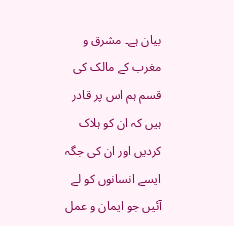بیان ہے۔ مشرق و مغرب کے مالک کی قسم ہم اس پر قادر ہیں کہ ان کو ہلاک کردیں اور ان کی جگہ ایسے انسانوں کو لے آئیں جو ایمان و عمل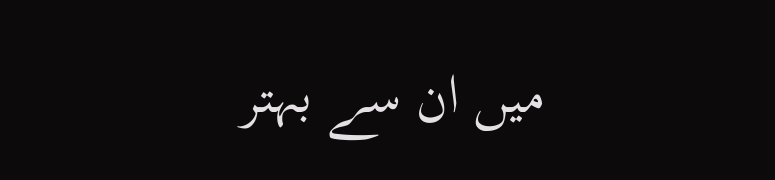میں ان سے بہتر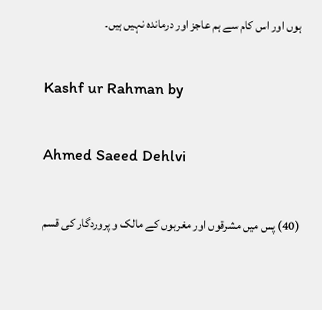ہوں اور اس کام سے ہم عاجز اور درماندہ نہیں ہیں۔

Kashf ur Rahman by

Ahmed Saeed Dehlvi

(40) پس میں مشرقوں اور مغربوں کے مالک و پروردگار کی قسم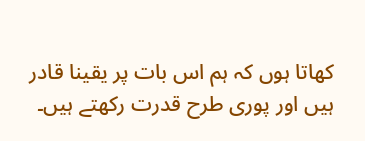کھاتا ہوں کہ ہم اس بات پر یقینا قادر ہیں اور پوری طرح قدرت رکھتے ہیں۔